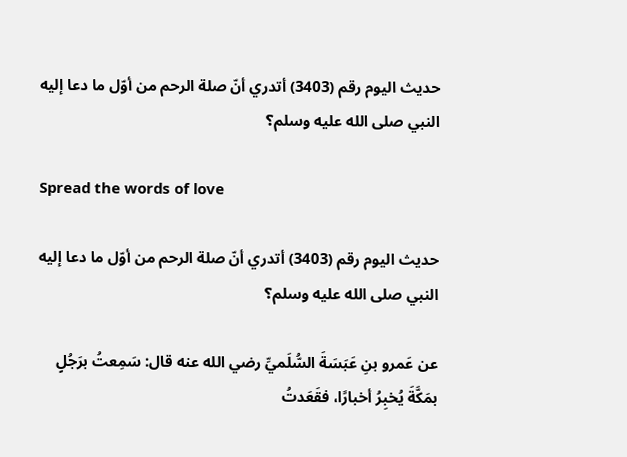حديث اليوم رقم (3403) أتدري أنّ صلة الرحم من أوّل ما دعا إليه النبي صلى الله عليه وسلم؟

Spread the words of love

حديث اليوم رقم (3403) أتدري أنّ صلة الرحم من أوّل ما دعا إليه النبي صلى الله عليه وسلم؟

عن عَمرو بنِ عَبَسَةَ السُّلَميِّ رضي الله عنه قال: سَمِعتُ برَجُلٍ بمَكَّةَ يُخبِرُ أخبارًا، فقَعَدتُ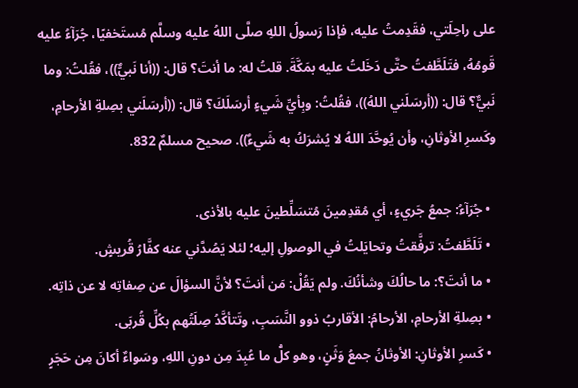على راحِلَتي، فقَدِمتُ عليه، فإذا رَسولُ اللهِ صلَّى اللهُ عليه وسلَّم مُستَخفيًا، جُرَآءُ عليه قَومُهُ، فتَلَطَّفتُ حتَّى دَخَلتُ عليه بمَكَّةَ. قلتُ له: ما أنتَ؟ قال: ((أنا نَبيٌّ))، فقُلتُ: وما نَبيٌّ؟ قال: ((أرسَلَني اللهُ))، فقُلتُ: وبِأيِّ شَيءٍ أرسَلَكَ؟ قال: ((أرسَلَني بصِلةِ الأرحامِ، وكَسرِ الأوثانِ، وأن يُوحَّدَ اللهُ لا يُشرَكُ به شَيءٌ)). صحيح مسلمٌ 832.

  • جُرَآءُ: جمعُ جَريءٍ، أي مُقدِمينَ مُتسَلِّطينَ عليه بالأذى.
  • تَلَطَّفتُ: ترفَّقتُ وتحايَلتُ في الوصولِ إليه؛ لئلا يَصُدَّني عنه كفَّارُ قُريشٍ.
  • ما أنتَ؟: ما حالُكَ وشأنُكَ. ولم يَقُلْ: مَن أنتَ؟ لأنَّ السؤالَ عن صِفاتِه لا عن ذاتِه.
  • بصِلةِ الأرحامِ، الأرحامُ: الأقاربُ ذوو النَّسَبِ، وتَتأكَّدُ صِلَتُهم بكُلِّ قُربَى.
  • كَسرِ الأوثانِ: الأوثانُ جمعُ وَثَنٍ، وهو كلُّ ما عُبِدَ مِن دونِ اللهِ، وسَواءٌ أكانَ مِن حَجَرٍ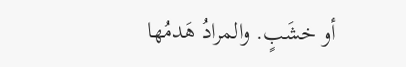أو خشَبٍ. والمرادُ هَدمُها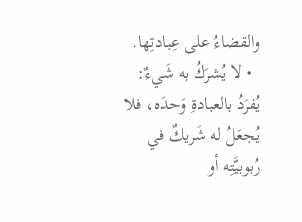والقضاءُ على عِبادتِها.
  • لا يُشرَكُ به شَيءٌ: يُفرَدُ بالعبادةِ وَحدَه، فلا يُجعَلُ له شَريكٌ في رُبوبيَّتِه أو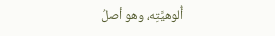أُلوهيَّتِه، وهو أصلُ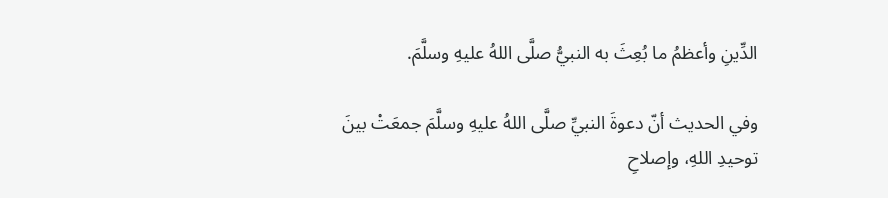الدِّينِ وأعظمُ ما بُعِثَ به النبيُّ صلَّى اللهُ عليهِ وسلَّمَ.

وفي الحديث أنّ دعوةَ النبيِّ صلَّى اللهُ عليهِ وسلَّمَ جمعَتْ بينَ توحيدِ اللهِ، وإصلاحِ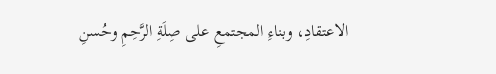الاعتقادِ، وبناءِ المجتمعِ على صِلَةِ الرَّحِمِ وحُسنِ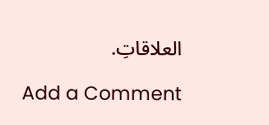العلاقاتِ.

Add a Comment